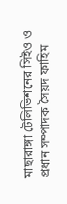মাছারাঙ্গা টেলিভিশনের সিইও ও প্রধান সম্পাদক সৈয়দ ফাহিম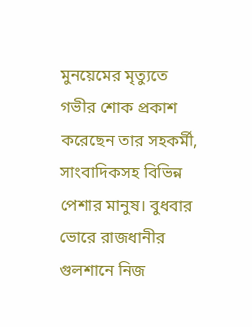মুনয়েমের মৃত্যুতে
গভীর শোক প্রকাশ করেছেন তার সহকর্মী, সাংবাদিকসহ বিভিন্ন পেশার মানুষ। বুধবার ভোরে রাজধানীর গুলশানে নিজ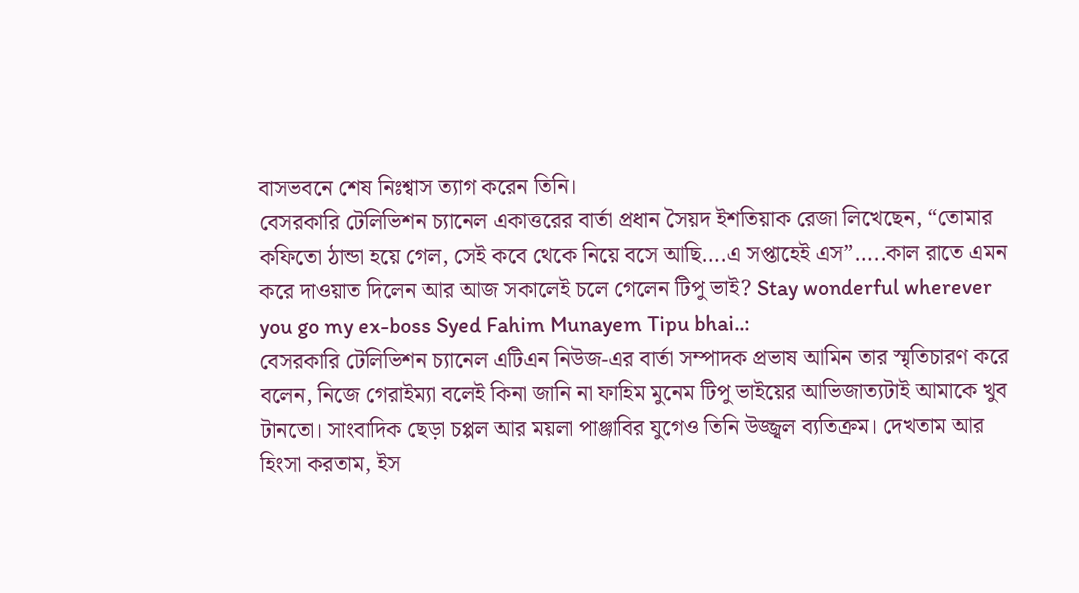বাসভবনে শেষ নিঃশ্বাস ত্যাগ করেন তিনি।
বেসরকারি টেলিভিশন চ্যানেল একাত্তরের বার্তা প্রধান সৈয়দ ইশতিয়াক রেজা লিখেছেন, “তোমার কফিতো ঠান্ডা হয়ে গেল, সেই কবে থেকে নিয়ে বসে আছি….এ সপ্তাহেই এস”…..কাল রাতে এমন করে দাওয়াত দিলেন আর আজ সকালেই চলে গেলেন টিপু ভাই? Stay wonderful wherever you go my ex-boss Syed Fahim Munayem Tipu bhai..:
বেসরকারি টেলিভিশন চ্যানেল এটিএন নিউজ-এর বার্তা সম্পাদক প্রভাষ আমিন তার স্মৃতিচারণ করে বলেন, নিজে গেরাইম্যা বলেই কিনা জানি না ফাহিম মুনেম টিপু ভাইয়ের আভিজাত্যটাই আমাকে খুব টানতো। সাংবাদিক ছেড়া চপ্পল আর ময়লা পাঞ্জাবির যুগেও তিনি উজ্জ্বল ব্যতিক্রম। দেখতাম আর হিংসা করতাম, ইস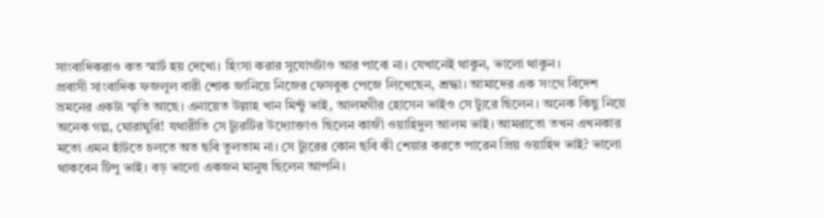সাংবাদিকরাও কত স্মার্ট হয় দেখো। হিংসা করার সুযোগটাও আর পাবো না। যেখানেই থাকুন, ভালো থাকুন।
প্রবাসী সাংবাদিক ফজলুল বারী শোক জানিয়ে নিজের ফেসবুক পেজে লিখেছেন, শ্রদ্ধা। আমাদের এক সংগে বিদেশ ভ্রমনের একটা স্মৃতি আছে। এনায়েত উল্লাহ খান মিন্টু ভাই, আলমগীর হোসেন ভাইও সে ট্যুরে ছিলেন। অনেক কিছু নিয়ে অনেক গল্প, ঘোরাঘুরি! যথারীতি সে ট্যুরটির উদ্যোক্তাও ছিলেন কাজী ওয়াহিদুল আলম ভাই। আমরাতো তখন এখনকার মতো এমন হাঁটতে চলতে অত ছবি তুলতাম না। সে ট্যুরের কোন ছবি কী শেয়ার করতে পারেন প্রিয় ওয়াহিদ ভাই? ভালো থাকবেন টিপু ভাই। বড় ভালো একজন মানুষ ছিলেন আপনি।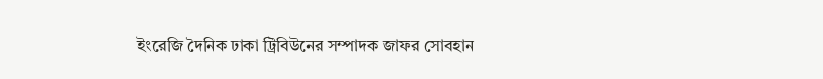ইংরেজি দৈনিক ঢাকা ট্রিবিউনের সম্পাদক জাফর সোবহান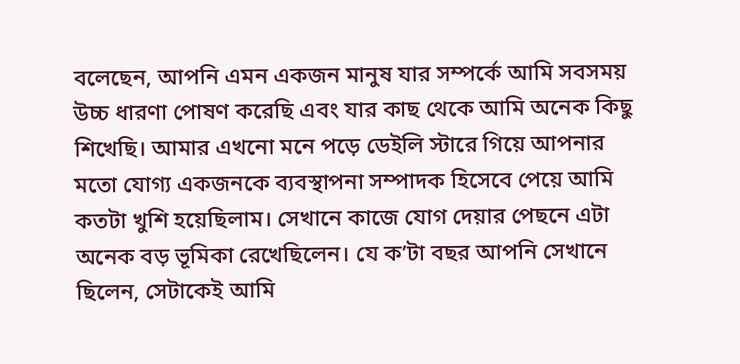বলেছেন, আপনি এমন একজন মানুষ যার সম্পর্কে আমি সবসময় উচ্চ ধারণা পোষণ করেছি এবং যার কাছ থেকে আমি অনেক কিছু শিখেছি। আমার এখনো মনে পড়ে ডেইলি স্টারে গিয়ে আপনার মতো যোগ্য একজনকে ব্যবস্থাপনা সম্পাদক হিসেবে পেয়ে আমি কতটা খুশি হয়েছিলাম। সেখানে কাজে যোগ দেয়ার পেছনে এটা অনেক বড় ভূমিকা রেখেছিলেন। যে ক’টা বছর আপনি সেখানে ছিলেন, সেটাকেই আমি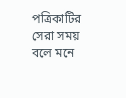পত্রিকাটির সেরা সময় বলে মনে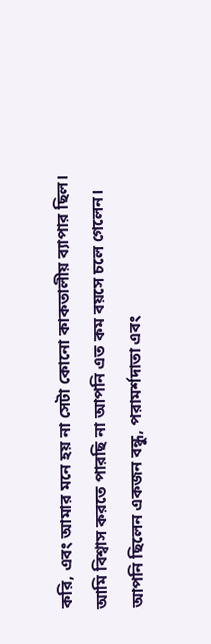করি, এবং আমার মনে হয় না সেটা কোনো কাকতালীয় ব্যাপার ছিল। আমি বিশ্বাস করতে পারছি না আপনি এত কম বয়সে চলে গেলেন। আপনি ছিলেন একজন বন্ধু, পরামর্শদাতা এবং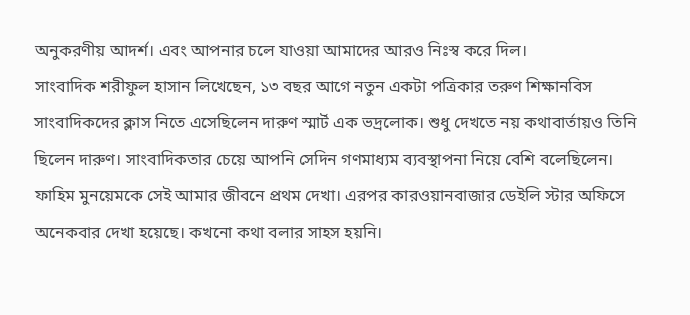অনুকরণীয় আদর্শ। এবং আপনার চলে যাওয়া আমাদের আরও নিঃস্ব করে দিল।
সাংবাদিক শরীফুল হাসান লিখেছেন, ১৩ বছর আগে নতুন একটা পত্রিকার তরুণ শিক্ষানবিস সাংবাদিকদের ক্লাস নিতে এসেছিলেন দারুণ স্মার্ট এক ভদ্রলোক। শুধু দেখতে নয় কথাবার্তায়ও তিনি ছিলেন দারুণ। সাংবাদিকতার চেয়ে আপনি সেদিন গণমাধ্যম ব্যবস্থাপনা নিয়ে বেশি বলেছিলেন। ফাহিম মুনয়েমকে সেই আমার জীবনে প্রথম দেখা। এরপর কারওয়ানবাজার ডেইলি স্টার অফিসে অনেকবার দেখা হয়েছে। কখনো কথা বলার সাহস হয়নি।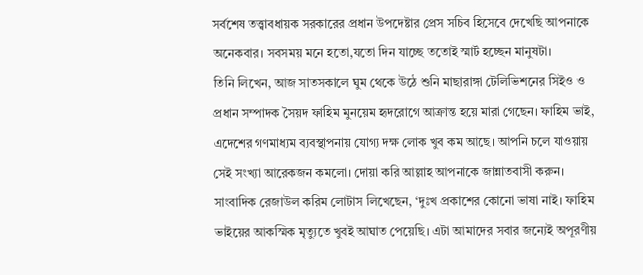সর্বশেষ তত্ত্বাবধায়ক সরকারের প্রধান উপদেষ্টার প্রেস সচিব হিসেবে দেখেছি আপনাকে অনেকবার। সবসময় মনে হতো,যতো দিন যাচ্ছে ততোই স্মার্ট হচ্ছেন মানুষটা।
তিনি লিখেন, আজ সাতসকালে ঘুম থেকে উঠে শুনি মাছারাঙ্গা টেলিভিশনের সিইও ও প্রধান সম্পাদক সৈয়দ ফাহিম মুনয়েম হৃদরোগে আক্রান্ত হয়ে মারা গেছেন। ফাহিম ভাই, এদেশের গণমাধ্যম ব্যবস্থাপনায় যোগ্য দক্ষ লোক খুব কম আছে। আপনি চলে যাওয়ায় সেই সংখ্যা আরেকজন কমলো। দোয়া করি আল্লাহ আপনাকে জান্নাতবাসী করুন।
সাংবাদিক রেজাউল করিম লোটাস লিখেছেন, ‘দুঃখ প্রকাশের কোনো ভাষা নাই। ফাহিম ভাইয়ের আকস্মিক মৃত্যুতে খুবই আঘাত পেয়েছি। এটা আমাদের সবার জন্যেই অপূরণীয়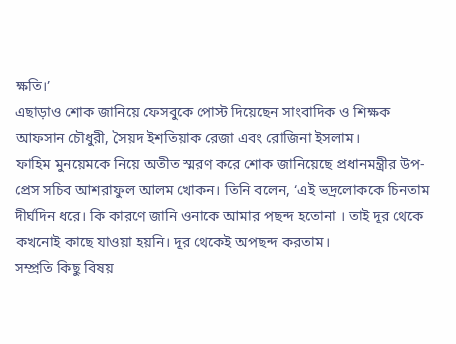ক্ষতি।’
এছাড়াও শোক জানিয়ে ফেসবুকে পোস্ট দিয়েছেন সাংবাদিক ও শিক্ষক আফসান চৌধুরী, সৈয়দ ইশতিয়াক রেজা এবং রোজিনা ইসলাম।
ফাহিম মুনয়েমকে নিয়ে অতীত স্মরণ করে শোক জানিয়েছে প্রধানমন্ত্রীর উপ-প্রেস সচিব আশরাফুল আলম খোকন। তিনি বলেন, ‘এই ভদ্রলোককে চিনতাম দীর্ঘদিন ধরে। কি কারণে জানি ওনাকে আমার পছন্দ হতোনা । তাই দূর থেকে কখনোই কাছে যাওয়া হয়নি। দূর থেকেই অপছন্দ করতাম।
সম্প্রতি কিছু বিষয়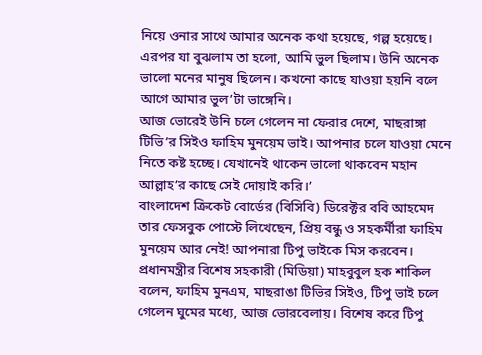নিয়ে ওনার সাথে আমার অনেক কথা হয়েছে, গল্প হয়েছে। এরপর যা বুঝলাম তা হলো, আমি ভুল ছিলাম। উনি অনেক ভালো মনের মানুষ ছিলেন। কখনো কাছে যাওয়া হয়নি বলে আগে আমার ভুল’টা ভাঙ্গেনি।
আজ ভোরেই উনি চলে গেলেন না ফেরার দেশে, মাছরাঙ্গা টিভি’র সিইও ফাহিম মুনয়েম ভাই। আপনার চলে যাওয়া মেনে নিতে কষ্ট হচ্ছে। যেখানেই থাকেন ভালো থাকবেন মহান আল্লাহ’র কাছে সেই দোয়াই করি।’
বাংলাদেশ ক্রিকেট বোর্ডের (বিসিবি) ডিরেক্টর ববি আহমেদ তার ফেসবুক পোস্টে লিখেছেন, প্রিয় বন্ধু ও সহকর্মীরা ফাহিম মুনয়েম আর নেই! আপনারা টিপু ভাইকে মিস করবেন।
প্রধানমন্ত্রীর বিশেষ সহকারী (মিডিয়া) মাহবুবুল হক শাকিল বলেন, ফাহিম মুনএম, মাছরাঙা টিভির সিইও, টিপু ভাই চলে গেলেন ঘুমের মধ্যে, আজ ভোরবেলায়। বিশেষ করে টিপু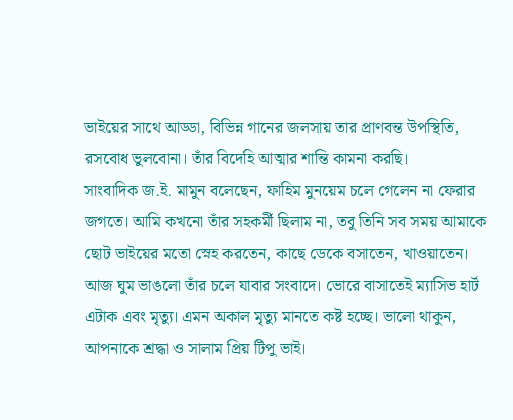ভাইয়ের সাথে আড্ডা, বিভিন্ন গানের জলসায় তার প্রাণবন্ত উপস্থিতি, রসবোধ ভুলবোনা। তাঁর বিদেহি আত্মার শান্তি কামনা করছি।
সাংবাদিক জ.ই. মামুন বলেছেন, ফাহিম মুনয়েম চলে গেলেন না ফেরার জগতে। আমি কখনো তাঁর সহকর্মী ছিলাম না, তবু তিনি সব সময় আমাকে ছোট ভাইয়ের মতো স্নেহ করতেন, কাছে ডেকে বসাতেন, খাওয়াতেন। আজ ঘুম ভাঙলো তাঁর চলে যাবার সংবাদে। ভোরে বাসাতেই ম্যাসিভ হার্ট এটাক এবং মৃত্যু। এমন অকাল মৃত্যু মানতে কষ্ট হচ্ছে। ভালো থাকুন, আপনাকে শ্রদ্ধা ও সালাম প্রিয় টিপু ভাই।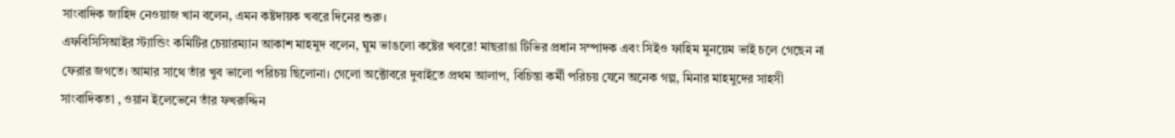সাংবাদিক জাহিদ নেওয়াজ খান বলেন, এমন কষ্টদায়ক খবরে দিনের শুরু।
এফবিসিসিআইর স্ট্যান্ডিং কমিটির চেয়ারম্যান আকাশ মাহমুদ বলেন, ঘুম ভাঙলো কষ্টের খবরে! মাছরাঙা টিভির প্রধান সম্পাদক এবং সিইও ফাহিম মুনয়েম ভাই চলে গেছেন না ফেরার জগতে। আমার সাথে তাঁর খুব ভালো পরিচয় ছিলোনা। গেলো অক্টোবরে দুবাইতে প্রথম আলাপ, বিচিন্তা কর্মী পরিচয় যেনে অনেক গল্প, মিনার মাহমুদের সাহসী সাংবাদিকতা , ওয়ান ইলেভেনে তাঁর ফখরুদ্দিন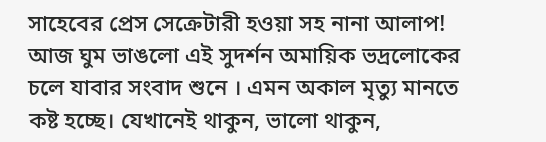সাহেবের প্রেস সেক্রেটারী হওয়া সহ নানা আলাপ! আজ ঘুম ভাঙলো এই সুদর্শন অমায়িক ভদ্রলোকের চলে যাবার সংবাদ শুনে । এমন অকাল মৃত্যু মানতে কষ্ট হচ্ছে। যেখানেই থাকুন, ভালো থাকুন,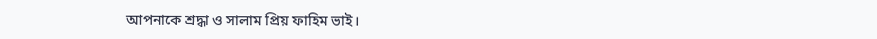আপনাকে শ্রদ্ধা ও সালাম প্রিয় ফাহিম ভাই।